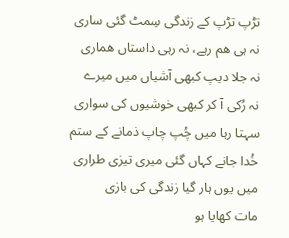تڑپ تڑپ کے زندگی سِمٹ گئی ساری
نہ ہی ھم رہے، نہ رہی داستاں ھماری
نہ جلا دیپ کبھی آشیاں میں میرے
نہ رُکی آ کر کبھی خوشیوں کی سواری
سہتا رہا میں چُپ چاپ ذمانے کے ستم
خُدا جانے کہاں گئی میری تیزی طراری
میں یوں ہار گیا زندگی کی بازی
مات کھایا ہو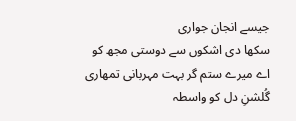جیسے انجان جواری
سکھا دی اشکوں سے دوستی مجھ کو
اے میرے ستم گر بہت مہربانی تمھاری
گُلشنِ دل کو واسطہ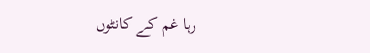رہا غم کے کانٹوں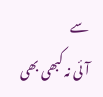سے
آئی نہ کبھی بھی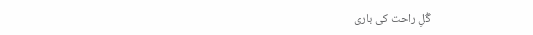گُلِ راحت کی باری